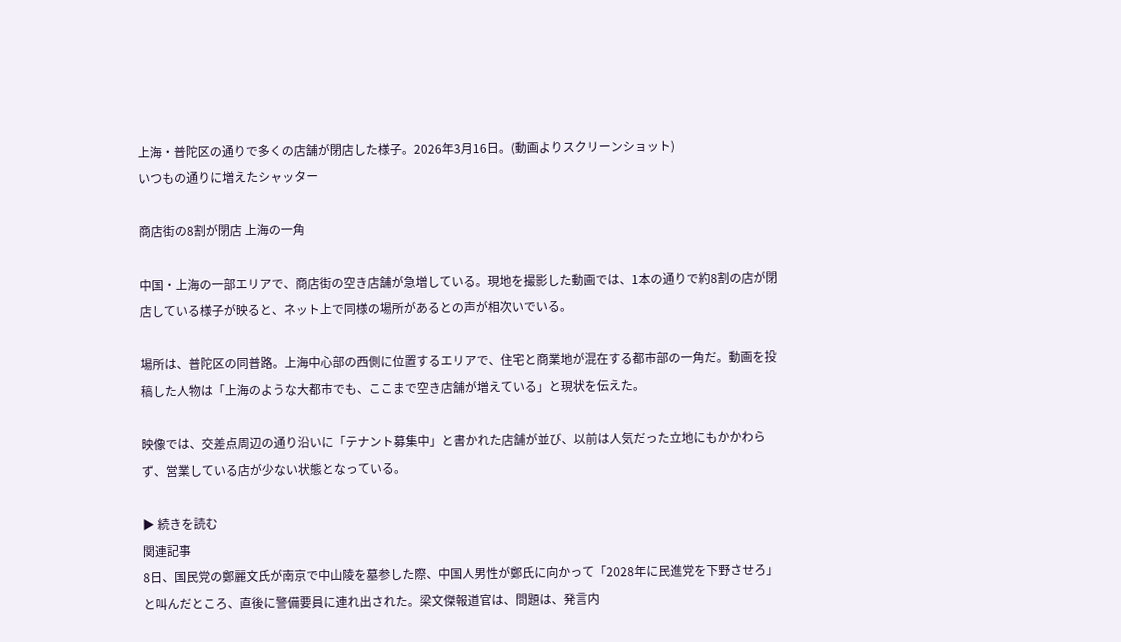上海・普陀区の通りで多くの店舗が閉店した様子。2026年3月16日。(動画よりスクリーンショット)
いつもの通りに増えたシャッター

商店街の8割が閉店 上海の一角

中国・上海の一部エリアで、商店街の空き店舗が急増している。現地を撮影した動画では、1本の通りで約8割の店が閉店している様子が映ると、ネット上で同様の場所があるとの声が相次いでいる。

場所は、普陀区の同普路。上海中心部の西側に位置するエリアで、住宅と商業地が混在する都市部の一角だ。動画を投稿した人物は「上海のような大都市でも、ここまで空き店舗が増えている」と現状を伝えた。

映像では、交差点周辺の通り沿いに「テナント募集中」と書かれた店舗が並び、以前は人気だった立地にもかかわらず、営業している店が少ない状態となっている。

▶ 続きを読む
関連記事
8日、国民党の鄭麗文氏が南京で中山陵を墓参した際、中国人男性が鄭氏に向かって「2028年に民進党を下野させろ」と叫んだところ、直後に警備要員に連れ出された。梁文傑報道官は、問題は、発言内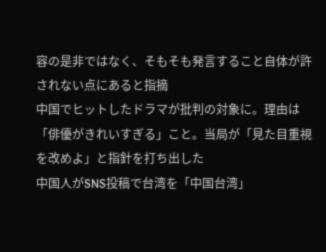容の是非ではなく、そもそも発言すること自体が許されない点にあると指摘
中国でヒットしたドラマが批判の対象に。理由は「俳優がきれいすぎる」こと。当局が「見た目重視を改めよ」と指針を打ち出した
中国人がSNS投稿で台湾を「中国台湾」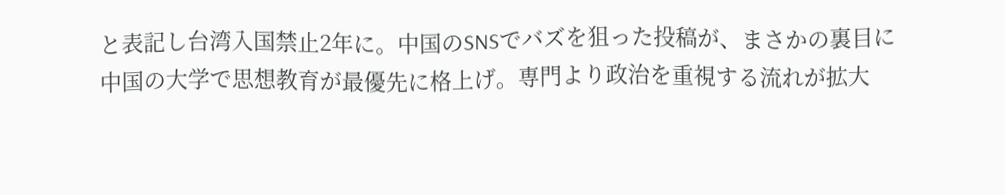と表記し台湾入国禁止2年に。中国のSNSでバズを狙った投稿が、まさかの裏目に
中国の大学で思想教育が最優先に格上げ。専門より政治を重視する流れが拡大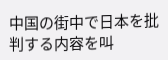中国の街中で日本を批判する内容を叫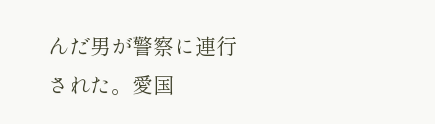んだ男が警察に連行された。愛国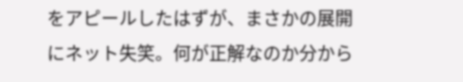をアピールしたはずが、まさかの展開にネット失笑。何が正解なのか分から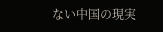ない中国の現実